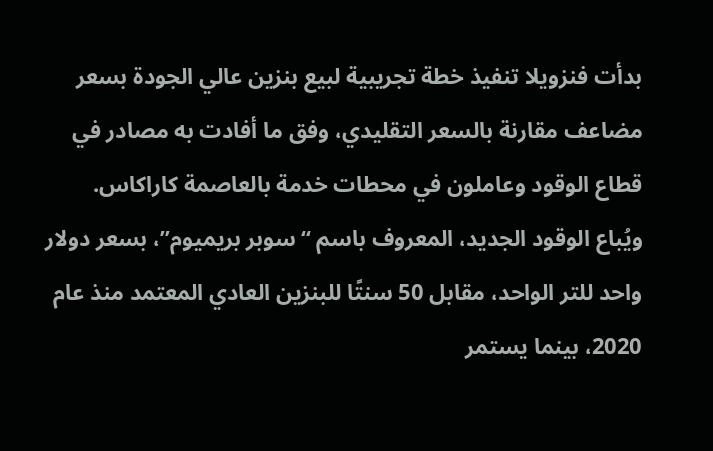بدأت فنزويلا تنفيذ خطة تجريبية لبيع بنزين عالي الجودة بسعر مضاعف مقارنة بالسعر التقليدي، وفق ما أفادت به مصادر في قطاع الوقود وعاملون في محطات خدمة بالعاصمة كاراكاس.
ويُباع الوقود الجديد، المعروف باسم “سوبر بريميوم”، بسعر دولار واحد للتر الواحد، مقابل 50 سنتًا للبنزين العادي المعتمد منذ عام 2020، بينما يستمر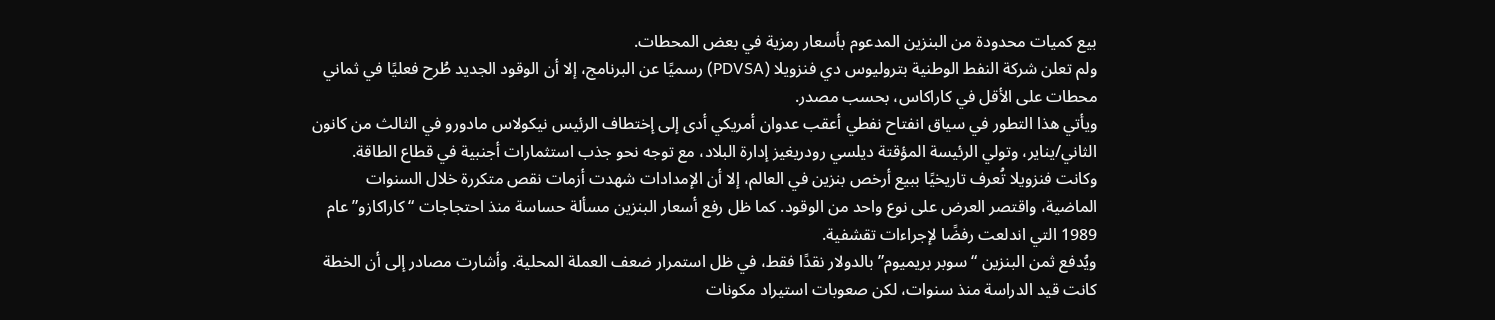بيع كميات محدودة من البنزين المدعوم بأسعار رمزية في بعض المحطات.
ولم تعلن شركة النفط الوطنية بتروليوس دي فنزويلا (PDVSA) رسميًا عن البرنامج، إلا أن الوقود الجديد طُرح فعليًا في ثماني محطات على الأقل في كاراكاس، بحسب مصدر.
ويأتي هذا التطور في سياق انفتاح نفطي أعقب عدوان أمريكي أدى إلى إختطاف الرئيس نيكولاس مادورو في الثالث من كانون الثاني/يناير، وتولي الرئيسة المؤقتة ديلسي رودريغيز إدارة البلاد، مع توجه نحو جذب استثمارات أجنبية في قطاع الطاقة.
وكانت فنزويلا تُعرف تاريخيًا ببيع أرخص بنزين في العالم، إلا أن الإمدادات شهدت أزمات نقص متكررة خلال السنوات الماضية، واقتصر العرض على نوع واحد من الوقود. كما ظل رفع أسعار البنزين مسألة حساسة منذ احتجاجات “كاراكازو” عام 1989 التي اندلعت رفضًا لإجراءات تقشفية.
ويُدفع ثمن البنزين “سوبر بريميوم” بالدولار نقدًا فقط، في ظل استمرار ضعف العملة المحلية. وأشارت مصادر إلى أن الخطة كانت قيد الدراسة منذ سنوات، لكن صعوبات استيراد مكونات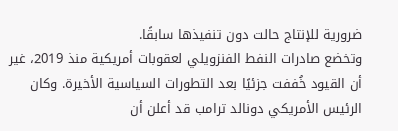ضرورية للإنتاج حالت دون تنفيذها سابقًا.
وتخضع صادرات النفط الفنزويلي لعقوبات أمريكية منذ 2019، غير أن القيود خُففت جزئيًا بعد التطورات السياسية الأخيرة. وكان الرئيس الأمريكي دونالد ترامب قد أعلن أن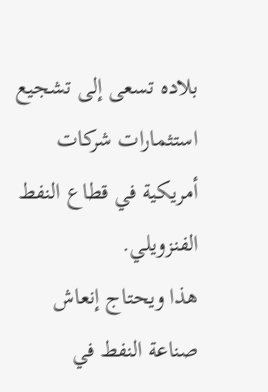بلاده تسعى إلى تشجيع استثمارات شركات أمريكية في قطاع النفط الفنزويلي.
هذا ويحتاج إنعاش صناعة النفط في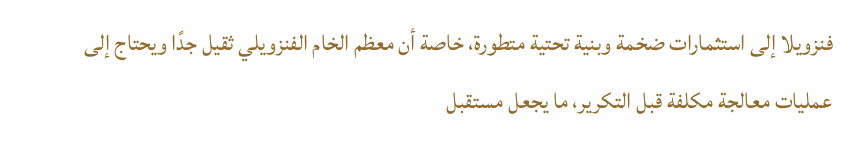فنزويلا إلى استثمارات ضخمة وبنية تحتية متطورة، خاصة أن معظم الخام الفنزويلي ثقيل جدًا ويحتاج إلى عمليات معالجة مكلفة قبل التكرير، ما يجعل مستقبل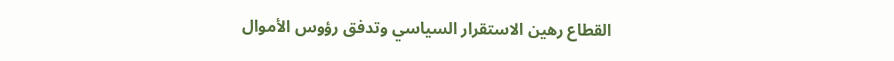القطاع رهين الاستقرار السياسي وتدفق رؤوس الأموال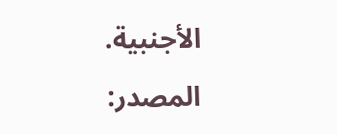الأجنبية.
المصدر: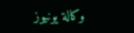وكالة يونيوز